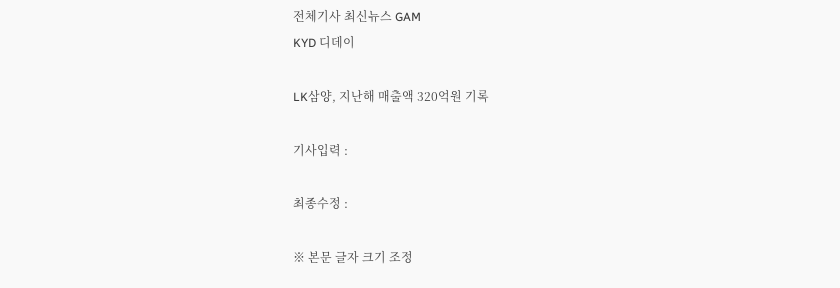전체기사 최신뉴스 GAM
KYD 디데이

LK삼양, 지난해 매출액 320억원 기록

기사입력 :

최종수정 :

※ 본문 글자 크기 조정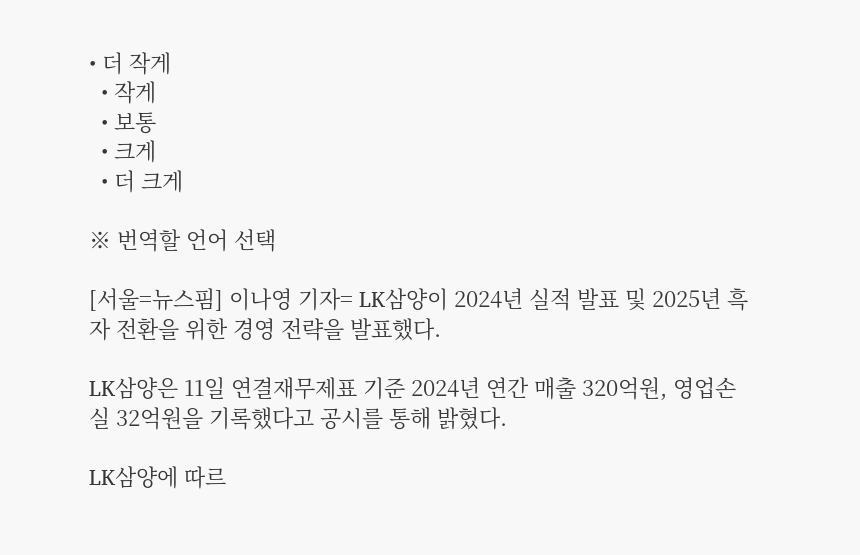• 더 작게
  • 작게
  • 보통
  • 크게
  • 더 크게

※ 번역할 언어 선택

[서울=뉴스핌] 이나영 기자= LK삼양이 2024년 실적 발표 및 2025년 흑자 전환을 위한 경영 전략을 발표했다.

LK삼양은 11일 연결재무제표 기준 2024년 연간 매출 320억원, 영업손실 32억원을 기록했다고 공시를 통해 밝혔다.

LK삼양에 따르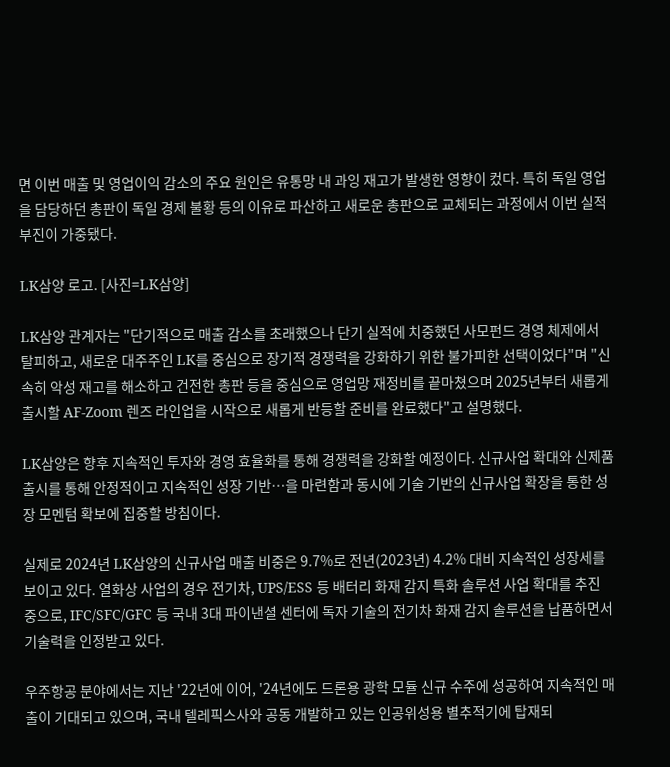면 이번 매출 및 영업이익 감소의 주요 원인은 유통망 내 과잉 재고가 발생한 영향이 컸다. 특히 독일 영업을 담당하던 총판이 독일 경제 불황 등의 이유로 파산하고 새로운 총판으로 교체되는 과정에서 이번 실적 부진이 가중됐다.

LK삼양 로고. [사진=LK삼양]

LK삼양 관계자는 "단기적으로 매출 감소를 초래했으나 단기 실적에 치중했던 사모펀드 경영 체제에서 탈피하고, 새로운 대주주인 LK를 중심으로 장기적 경쟁력을 강화하기 위한 불가피한 선택이었다"며 "신속히 악성 재고를 해소하고 건전한 총판 등을 중심으로 영업망 재정비를 끝마쳤으며 2025년부터 새롭게 출시할 AF-Zoom 렌즈 라인업을 시작으로 새롭게 반등할 준비를 완료했다"고 설명했다.

LK삼양은 향후 지속적인 투자와 경영 효율화를 통해 경쟁력을 강화할 예정이다. 신규사업 확대와 신제품 출시를 통해 안정적이고 지속적인 성장 기반…을 마련함과 동시에 기술 기반의 신규사업 확장을 통한 성장 모멘텀 확보에 집중할 방침이다.

실제로 2024년 LK삼양의 신규사업 매출 비중은 9.7%로 전년(2023년) 4.2% 대비 지속적인 성장세를 보이고 있다. 열화상 사업의 경우 전기차, UPS/ESS 등 배터리 화재 감지 특화 솔루션 사업 확대를 추진 중으로, IFC/SFC/GFC 등 국내 3대 파이낸셜 센터에 독자 기술의 전기차 화재 감지 솔루션을 납품하면서 기술력을 인정받고 있다.

우주항공 분야에서는 지난 '22년에 이어, '24년에도 드론용 광학 모듈 신규 수주에 성공하여 지속적인 매출이 기대되고 있으며, 국내 텔레픽스사와 공동 개발하고 있는 인공위성용 별추적기에 탑재되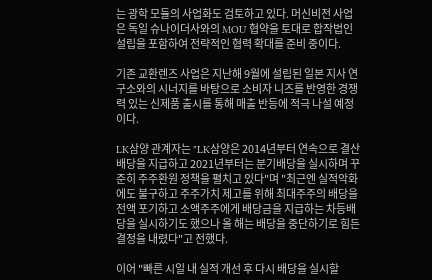는 광학 모듈의 사업화도 검토하고 있다. 머신비전 사업은 독일 슈나이더사와의 MOU 협약을 토대로 합작법인 설립을 포함하여 전략적인 협력 확대를 준비 중이다.

기존 교환렌즈 사업은 지난해 9월에 설립된 일본 지사 연구소와의 시너지를 바탕으로 소비자 니즈를 반영한 경쟁력 있는 신제품 출시를 통해 매출 반등에 적극 나설 예정이다.

LK삼양 관계자는 "LK삼양은 2014년부터 연속으로 결산배당을 지급하고 2021년부터는 분기배당을 실시하며 꾸준히 주주환원 정책을 펼치고 있다"며 "최근엔 실적악화에도 불구하고 주주가치 제고를 위해 최대주주의 배당을 전액 포기하고 소액주주에게 배당금을 지급하는 차등배당을 실시하기도 했으나 올 해는 배당을 중단하기로 힘든 결정을 내렸다"고 전했다.

이어 "빠른 시일 내 실적 개선 후 다시 배당을 실시할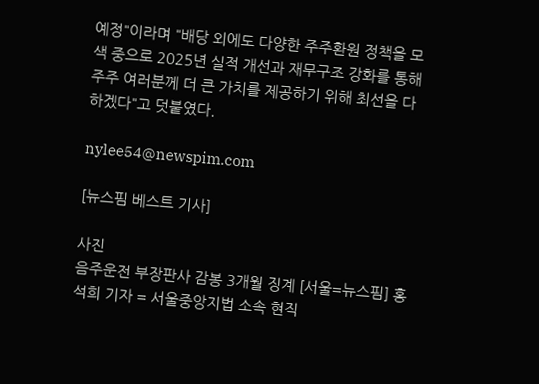예정"이라며 "배당 외에도 다양한 주주환원 정책을 모색 중으로 2025년 실적 개선과 재무구조 강화를 통해 주주 여러분께 더 큰 가치를 제공하기 위해 최선을 다하겠다"고 덧붙였다.

nylee54@newspim.com

[뉴스핌 베스트 기사]

사진
음주운전 부장판사 감봉 3개월 징계 [서울=뉴스핌] 홍석희 기자 = 서울중앙지법 소속 현직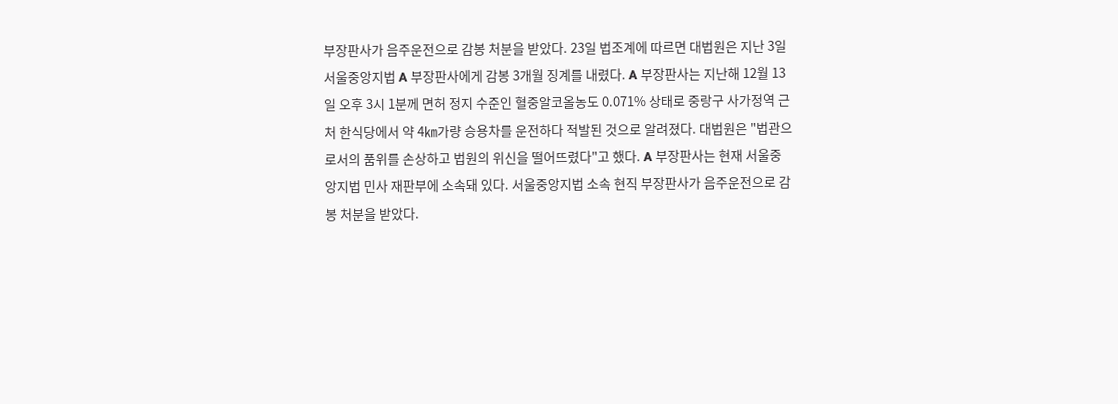부장판사가 음주운전으로 감봉 처분을 받았다. 23일 법조계에 따르면 대법원은 지난 3일 서울중앙지법 A 부장판사에게 감봉 3개월 징계를 내렸다. A 부장판사는 지난해 12월 13일 오후 3시 1분께 면허 정지 수준인 혈중알코올농도 0.071% 상태로 중랑구 사가정역 근처 한식당에서 약 4㎞가량 승용차를 운전하다 적발된 것으로 알려졌다. 대법원은 "법관으로서의 품위를 손상하고 법원의 위신을 떨어뜨렸다"고 했다. A 부장판사는 현재 서울중앙지법 민사 재판부에 소속돼 있다. 서울중앙지법 소속 현직 부장판사가 음주운전으로 감봉 처분을 받았다.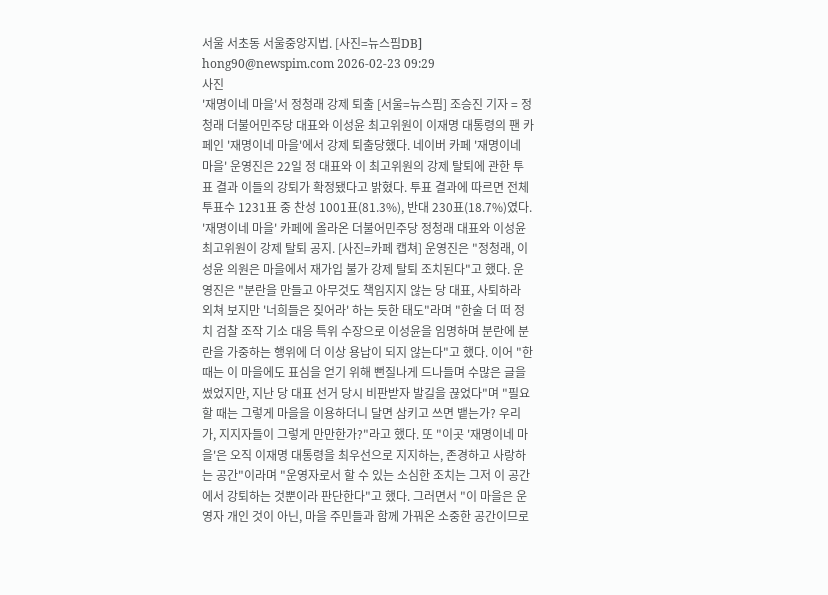서울 서초동 서울중앙지법. [사진=뉴스핌DB] hong90@newspim.com 2026-02-23 09:29
사진
'재명이네 마을'서 정청래 강제 퇴출 [서울=뉴스핌] 조승진 기자 = 정청래 더불어민주당 대표와 이성윤 최고위원이 이재명 대통령의 팬 카페인 '재명이네 마을'에서 강제 퇴출당했다. 네이버 카페 '재명이네 마을' 운영진은 22일 정 대표와 이 최고위원의 강제 탈퇴에 관한 투표 결과 이들의 강퇴가 확정됐다고 밝혔다. 투표 결과에 따르면 전체 투표수 1231표 중 찬성 1001표(81.3%), 반대 230표(18.7%)였다. '재명이네 마을' 카페에 올라온 더불어민주당 정청래 대표와 이성윤 최고위원이 강제 탈퇴 공지. [사진=카페 캡쳐] 운영진은 "정청래, 이성윤 의원은 마을에서 재가입 불가 강제 탈퇴 조치된다"고 했다. 운영진은 "분란을 만들고 아무것도 책임지지 않는 당 대표, 사퇴하라 외쳐 보지만 '너희들은 짖어라' 하는 듯한 태도"라며 "한술 더 떠 정치 검찰 조작 기소 대응 특위 수장으로 이성윤을 임명하며 분란에 분란을 가중하는 행위에 더 이상 용납이 되지 않는다"고 했다. 이어 "한때는 이 마을에도 표심을 얻기 위해 뻔질나게 드나들며 수많은 글을 썼었지만, 지난 당 대표 선거 당시 비판받자 발길을 끊었다"며 "필요할 때는 그렇게 마을을 이용하더니 달면 삼키고 쓰면 뱉는가? 우리가, 지지자들이 그렇게 만만한가?"라고 했다. 또 "이곳 '재명이네 마을'은 오직 이재명 대통령을 최우선으로 지지하는, 존경하고 사랑하는 공간"이라며 "운영자로서 할 수 있는 소심한 조치는 그저 이 공간에서 강퇴하는 것뿐이라 판단한다"고 했다. 그러면서 "이 마을은 운영자 개인 것이 아닌, 마을 주민들과 함께 가꿔온 소중한 공간이므로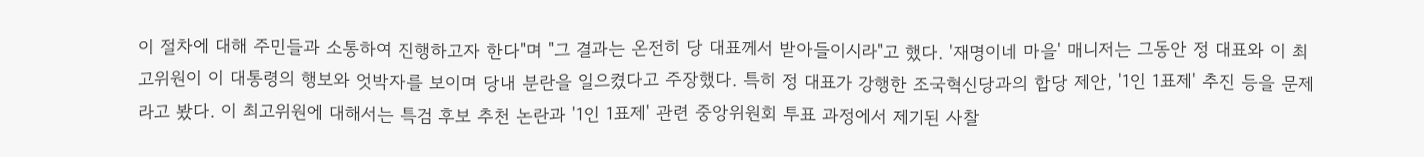이 절차에 대해 주민들과 소통하여 진행하고자 한다"며 "그 결과는 온전히 당 대표께서 받아들이시라"고 했다. '재명이네 마을' 매니저는 그동안 정 대표와 이 최고위원이 이 대통령의 행보와 엇박자를 보이며 당내 분란을 일으켰다고 주장했다. 특히 정 대표가 강행한 조국혁신당과의 합당 제안, '1인 1표제' 추진 등을 문제라고 봤다. 이 최고위원에 대해서는 특검 후보 추천 논란과 '1인 1표제' 관련 중앙위원회 투표 과정에서 제기된 사찰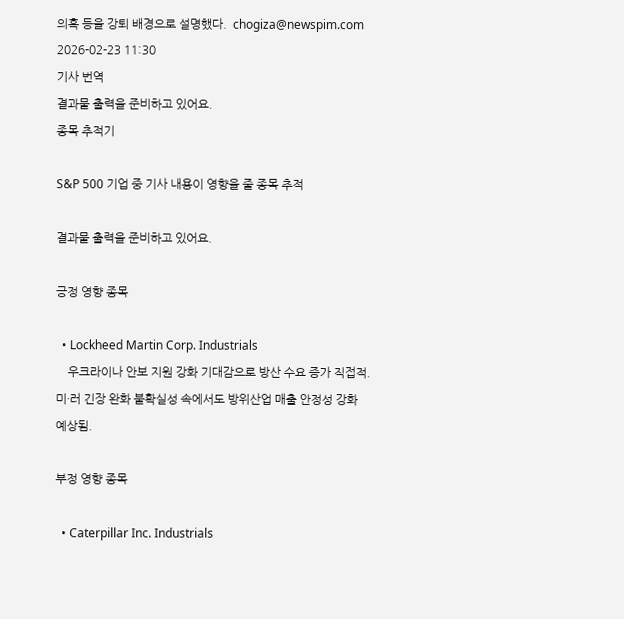의혹 등을 강퇴 배경으로 설명했다.  chogiza@newspim.com 2026-02-23 11:30
기사 번역
결과물 출력을 준비하고 있어요.
종목 추적기

S&P 500 기업 중 기사 내용이 영향을 줄 종목 추적

결과물 출력을 준비하고 있어요.

긍정 영향 종목

  • Lockheed Martin Corp. Industrials
    우크라이나 안보 지원 강화 기대감으로 방산 수요 증가 직접적. 미·러 긴장 완화 불확실성 속에서도 방위산업 매출 안정성 강화 예상됨.

부정 영향 종목

  • Caterpillar Inc. Industrials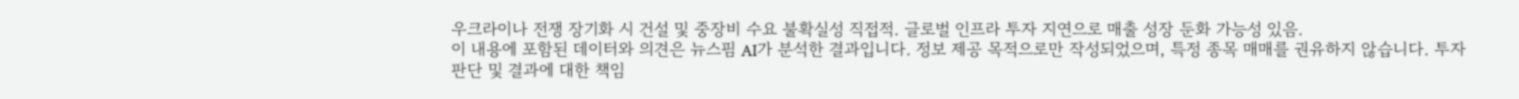우크라이나 전쟁 장기화 시 건설 및 중장비 수요 불확실성 직접적. 글로벌 인프라 투자 지연으로 매출 성장 둔화 가능성 있음.
이 내용에 포함된 데이터와 의견은 뉴스핌 AI가 분석한 결과입니다. 정보 제공 목적으로만 작성되었으며, 특정 종목 매매를 권유하지 않습니다. 투자 판단 및 결과에 대한 책임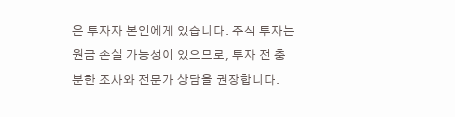은 투자자 본인에게 있습니다. 주식 투자는 원금 손실 가능성이 있으므로, 투자 전 충분한 조사와 전문가 상담을 권장합니다.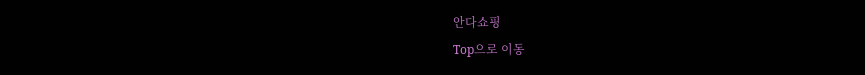안다쇼핑
Top으로 이동